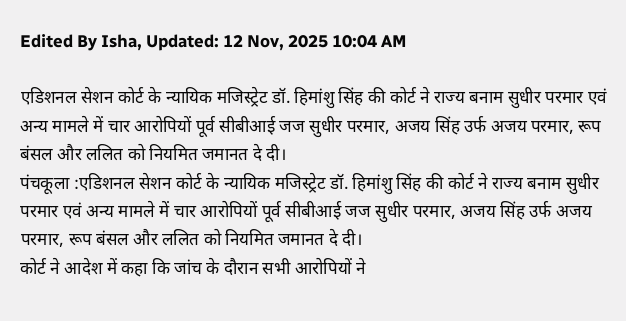Edited By Isha, Updated: 12 Nov, 2025 10:04 AM

एडिशनल सेशन कोर्ट के न्यायिक मजिस्ट्रेट डॉ. हिमांशु सिंह की कोर्ट ने राज्य बनाम सुधीर परमार एवं अन्य मामले में चार आरोपियों पूर्व सीबीआई जज सुधीर परमार, अजय सिंह उर्फ अजय परमार, रूप बंसल और ललित को नियमित जमानत दे दी।
पंचकूला :एडिशनल सेशन कोर्ट के न्यायिक मजिस्ट्रेट डॉ. हिमांशु सिंह की कोर्ट ने राज्य बनाम सुधीर परमार एवं अन्य मामले में चार आरोपियों पूर्व सीबीआई जज सुधीर परमार, अजय सिंह उर्फ अजय परमार, रूप बंसल और ललित को नियमित जमानत दे दी।
कोर्ट ने आदेश में कहा कि जांच के दौरान सभी आरोपियों ने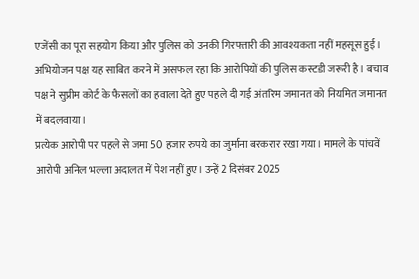एजेंसी का पूरा सहयोग किया और पुलिस को उनकी गिरफ्तारी की आवश्यकता नहीं महसूस हुई। अभियोजन पक्ष यह साबित करने में असफल रहा कि आरोपियों की पुलिस कस्टडी जरूरी है। बचाव पक्ष ने सुप्रीम कोर्ट के फैसलों का हवाला देते हुए पहले दी गई अंतरिम जमानत को नियमित जमानत में बदलवाया।
प्रत्येक आरोपी पर पहले से जमा 50 हजार रुपये का जुर्माना बरकरार रखा गया। मामले के पांचवें आरोपी अनिल भल्ला अदालत में पेश नहीं हुए। उन्हें 2 दिसंबर 2025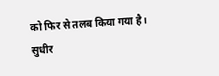को फिर से तलब किया गया है।
सुधीर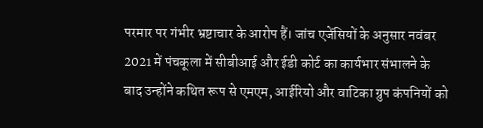परमार पर गंभीर भ्रष्टाचार के आरोप हैं। जांच एजेंसियों के अनुसार नवंबर 2021 में पंचकूला में सीबीआई और ईडी कोर्ट का कार्यभार संभालने के बाद उन्होंने कथित रूप से एमएम, आईरियो और वाटिका ग्रुप कंपनियों को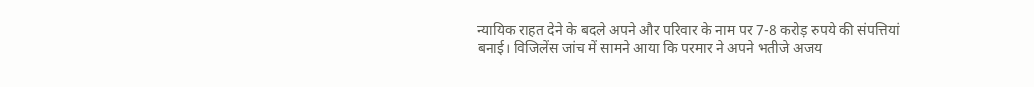न्यायिक राहत देने के बदले अपने और परिवार के नाम पर 7-8 करोड़ रुपये की संपत्तियां बनाई। विजिलेंस जांच में सामने आया कि परमार ने अपने भतीजे अजय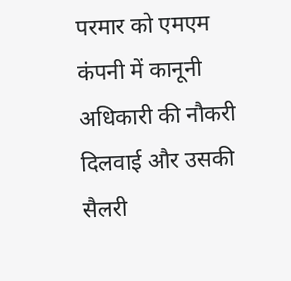परमार को एमएम कंपनी में कानूनी अधिकारी की नौकरी दिलवाई और उसकी सैलरी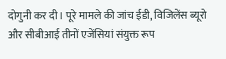दोगुनी कर दी। पूरे मामले की जांच ईडी, विजिलेंस ब्यूरो और सीबीआई तीनों एजेंसियां संयुक्त रूप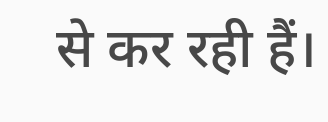से कर रही हैं।